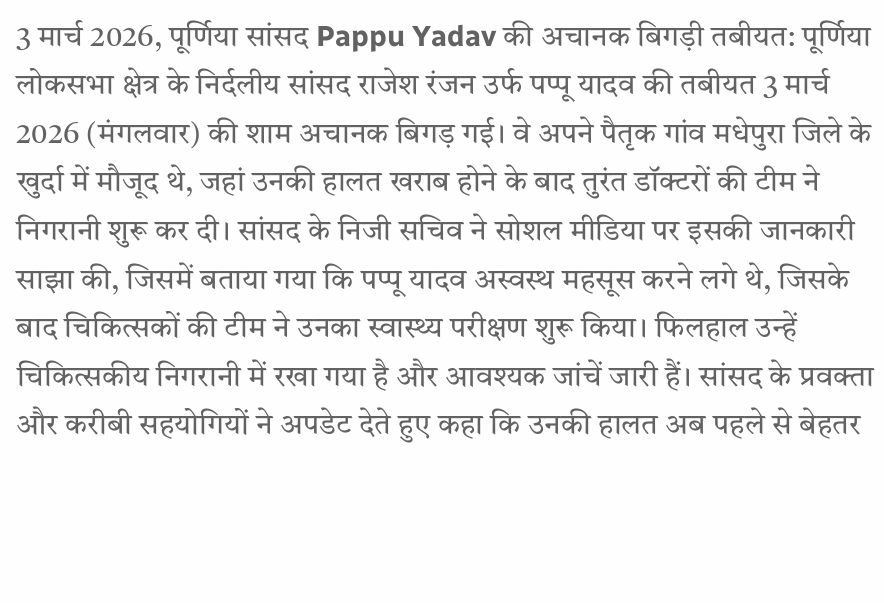3 मार्च 2026, पूर्णिया सांसद Pappu Yadav की अचानक बिगड़ी तबीयत: पूर्णिया लोकसभा क्षेत्र के निर्दलीय सांसद राजेश रंजन उर्फ पप्पू यादव की तबीयत 3 मार्च 2026 (मंगलवार) की शाम अचानक बिगड़ गई। वे अपने पैतृक गांव मधेपुरा जिले के खुर्दा में मौजूद थे, जहां उनकी हालत खराब होने के बाद तुरंत डॉक्टरों की टीम ने निगरानी शुरू कर दी। सांसद के निजी सचिव ने सोशल मीडिया पर इसकी जानकारी साझा की, जिसमें बताया गया कि पप्पू यादव अस्वस्थ महसूस करने लगे थे, जिसके बाद चिकित्सकों की टीम ने उनका स्वास्थ्य परीक्षण शुरू किया। फिलहाल उन्हें चिकित्सकीय निगरानी में रखा गया है और आवश्यक जांचें जारी हैं। सांसद के प्रवक्ता और करीबी सहयोगियों ने अपडेट देते हुए कहा कि उनकी हालत अब पहले से बेहतर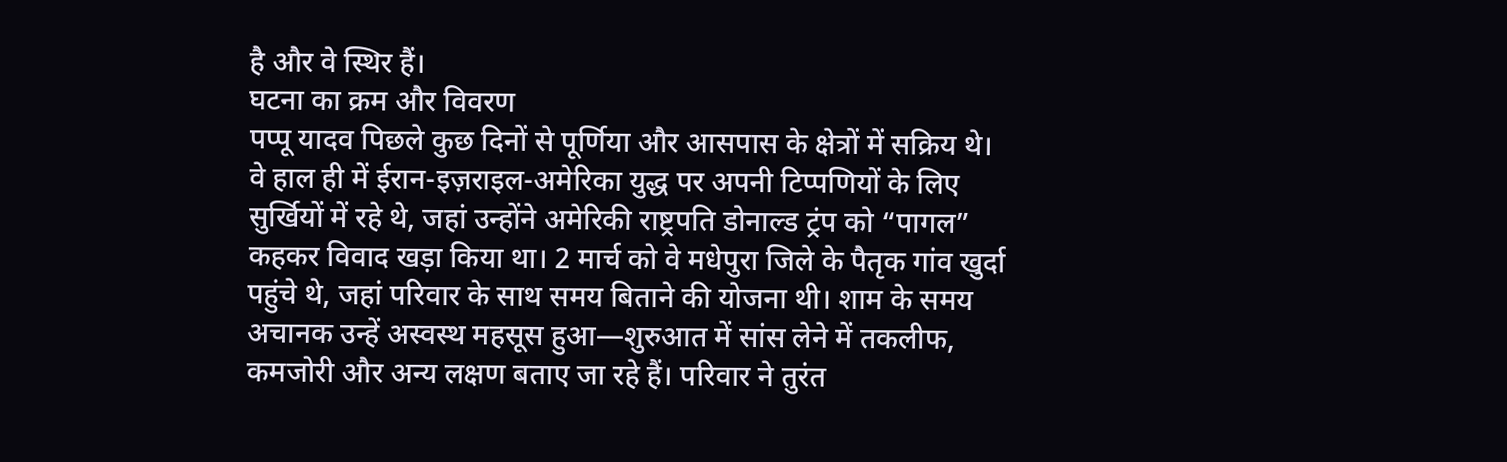है और वे स्थिर हैं।
घटना का क्रम और विवरण
पप्पू यादव पिछले कुछ दिनों से पूर्णिया और आसपास के क्षेत्रों में सक्रिय थे। वे हाल ही में ईरान-इज़राइल-अमेरिका युद्ध पर अपनी टिप्पणियों के लिए सुर्खियों में रहे थे, जहां उन्होंने अमेरिकी राष्ट्रपति डोनाल्ड ट्रंप को “पागल” कहकर विवाद खड़ा किया था। 2 मार्च को वे मधेपुरा जिले के पैतृक गांव खुर्दा पहुंचे थे, जहां परिवार के साथ समय बिताने की योजना थी। शाम के समय अचानक उन्हें अस्वस्थ महसूस हुआ—शुरुआत में सांस लेने में तकलीफ, कमजोरी और अन्य लक्षण बताए जा रहे हैं। परिवार ने तुरंत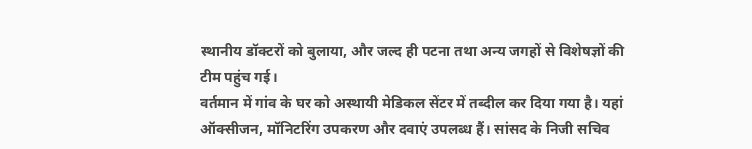स्थानीय डॉक्टरों को बुलाया, और जल्द ही पटना तथा अन्य जगहों से विशेषज्ञों की टीम पहुंच गई।
वर्तमान में गांव के घर को अस्थायी मेडिकल सेंटर में तब्दील कर दिया गया है। यहां ऑक्सीजन, मॉनिटरिंग उपकरण और दवाएं उपलब्ध हैं। सांसद के निजी सचिव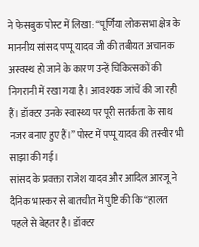ने फेसबुक पोस्ट में लिखा: “पूर्णिया लोकसभा क्षेत्र के माननीय सांसद पप्पू यादव जी की तबीयत अचानक अस्वस्थ हो जाने के कारण उन्हें चिकित्सकों की निगरानी में रखा गया है। आवश्यक जांचें की जा रही हैं। डॉक्टर उनके स्वास्थ्य पर पूरी सतर्कता के साथ नजर बनाए हुए हैं।” पोस्ट में पप्पू यादव की तस्वीर भी साझा की गई।
सांसद के प्रवक्ता राजेश यादव और आदिल आरजू ने दैनिक भास्कर से बातचीत में पुष्टि की कि “हालत पहले से बेहतर है। डॉक्टर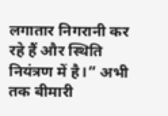लगातार निगरानी कर रहे हैं और स्थिति नियंत्रण में है।” अभी तक बीमारी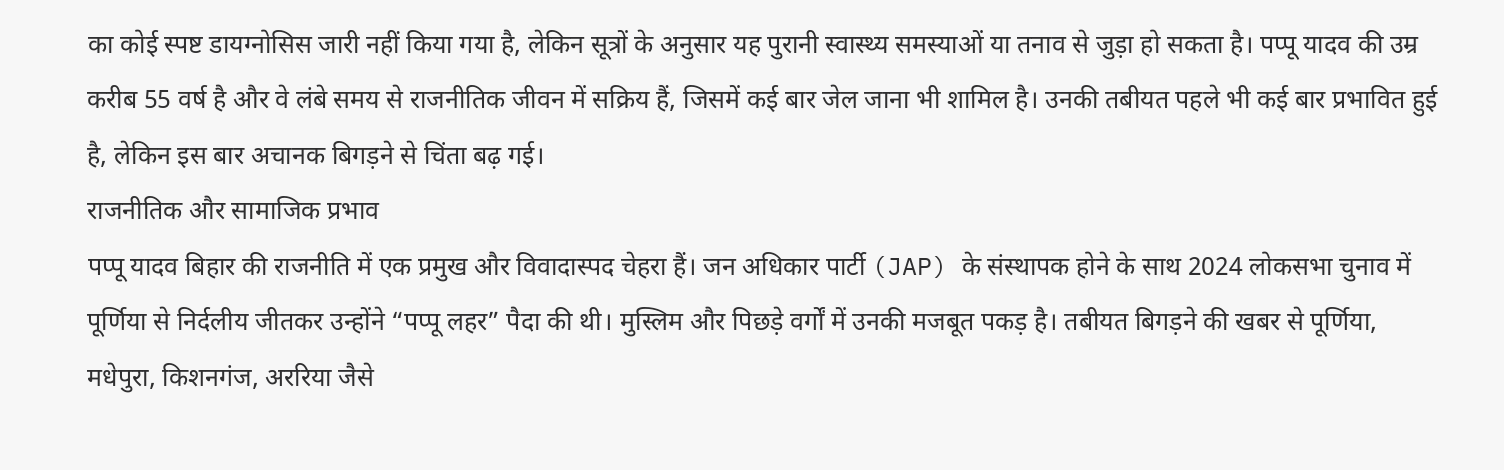का कोई स्पष्ट डायग्नोसिस जारी नहीं किया गया है, लेकिन सूत्रों के अनुसार यह पुरानी स्वास्थ्य समस्याओं या तनाव से जुड़ा हो सकता है। पप्पू यादव की उम्र करीब 55 वर्ष है और वे लंबे समय से राजनीतिक जीवन में सक्रिय हैं, जिसमें कई बार जेल जाना भी शामिल है। उनकी तबीयत पहले भी कई बार प्रभावित हुई है, लेकिन इस बार अचानक बिगड़ने से चिंता बढ़ गई।
राजनीतिक और सामाजिक प्रभाव
पप्पू यादव बिहार की राजनीति में एक प्रमुख और विवादास्पद चेहरा हैं। जन अधिकार पार्टी (JAP) के संस्थापक होने के साथ 2024 लोकसभा चुनाव में पूर्णिया से निर्दलीय जीतकर उन्होंने “पप्पू लहर” पैदा की थी। मुस्लिम और पिछड़े वर्गों में उनकी मजबूत पकड़ है। तबीयत बिगड़ने की खबर से पूर्णिया, मधेपुरा, किशनगंज, अररिया जैसे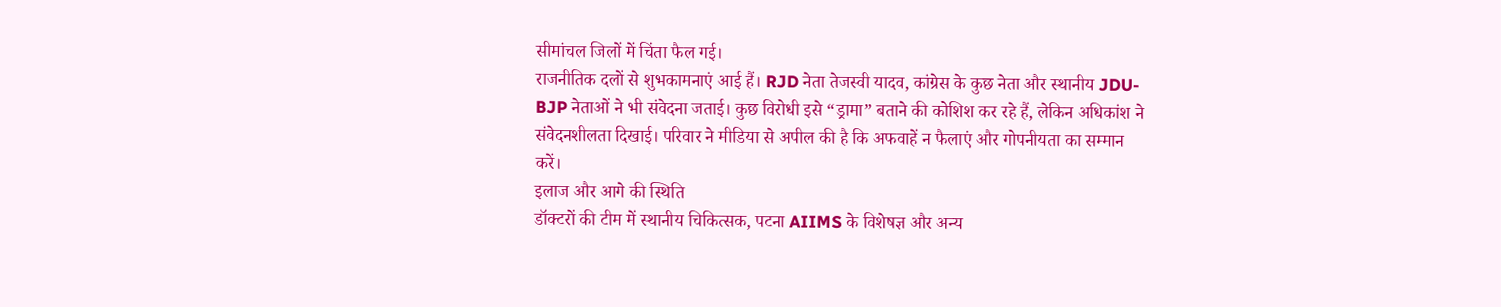सीमांचल जिलों में चिंता फैल गई।
राजनीतिक दलों से शुभकामनाएं आई हैं। RJD नेता तेजस्वी यादव, कांग्रेस के कुछ नेता और स्थानीय JDU-BJP नेताओं ने भी संवेदना जताई। कुछ विरोधी इसे “ड्रामा” बताने की कोशिश कर रहे हैं, लेकिन अधिकांश ने संवेदनशीलता दिखाई। परिवार ने मीडिया से अपील की है कि अफवाहें न फैलाएं और गोपनीयता का सम्मान करें।
इलाज और आगे की स्थिति
डॉक्टरों की टीम में स्थानीय चिकित्सक, पटना AIIMS के विशेषज्ञ और अन्य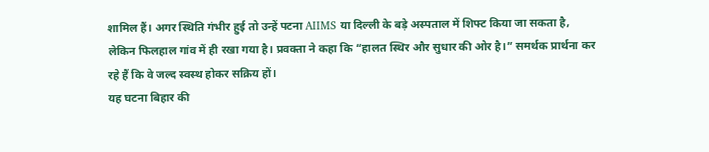शामिल हैं। अगर स्थिति गंभीर हुई तो उन्हें पटना AIIMS या दिल्ली के बड़े अस्पताल में शिफ्ट किया जा सकता है, लेकिन फिलहाल गांव में ही रखा गया है। प्रवक्ता ने कहा कि “हालत स्थिर और सुधार की ओर है।” समर्थक प्रार्थना कर रहे हैं कि वे जल्द स्वस्थ होकर सक्रिय हों।
यह घटना बिहार की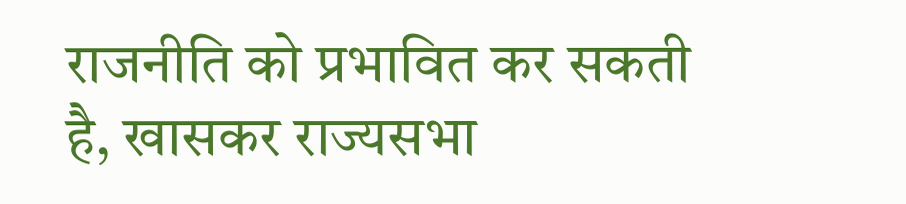राजनीति को प्रभावित कर सकती है, खासकर राज्यसभा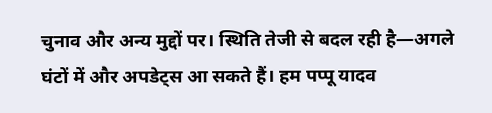चुनाव और अन्य मुद्दों पर। स्थिति तेजी से बदल रही है—अगले घंटों में और अपडेट्स आ सकते हैं। हम पप्पू यादव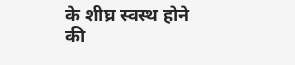के शीघ्र स्वस्थ होने की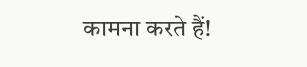कामना करते हैं!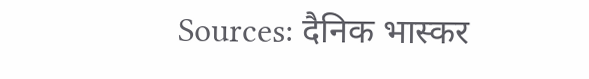Sources: दैनिक भास्कर